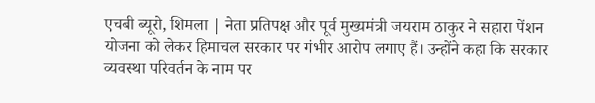एचबी ब्यूरो, शिमला | नेता प्रतिपक्ष और पूर्व मुख्यमंत्री जयराम ठाकुर ने सहारा पेंशन योजना को लेकर हिमाचल सरकार पर गंभीर आरोप लगाए हैं। उन्होंने कहा कि सरकार व्यवस्था परिवर्तन के नाम पर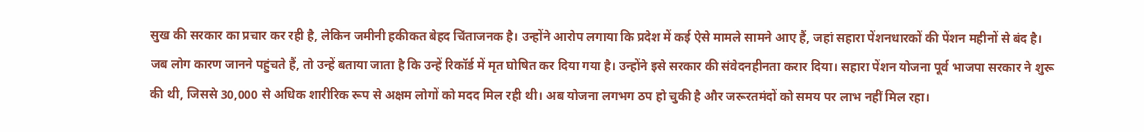सुख की सरकार का प्रचार कर रही है, लेकिन जमीनी हकीकत बेहद चिंताजनक है। उन्होंने आरोप लगाया कि प्रदेश में कई ऐसे मामले सामने आए हैं, जहां सहारा पेंशनधारकों की पेंशन महीनों से बंद है। जब लोग कारण जानने पहुंचते हैं, तो उन्हें बताया जाता है कि उन्हें रिकॉर्ड में मृत घोषित कर दिया गया है। उन्होंने इसे सरकार की संवेदनहीनता करार दिया। सहारा पेंशन योजना पूर्व भाजपा सरकार ने शुरू की थी, जिससे 30,000 से अधिक शारीरिक रूप से अक्षम लोगों को मदद मिल रही थी। अब योजना लगभग ठप हो चुकी है और जरूरतमंदों को समय पर लाभ नहीं मिल रहा।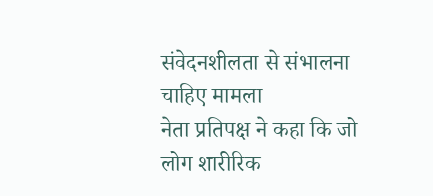संवेदनशीलता से संभालना चाहिए मामला
नेता प्रतिपक्ष ने कहा कि जो लोग शारीरिक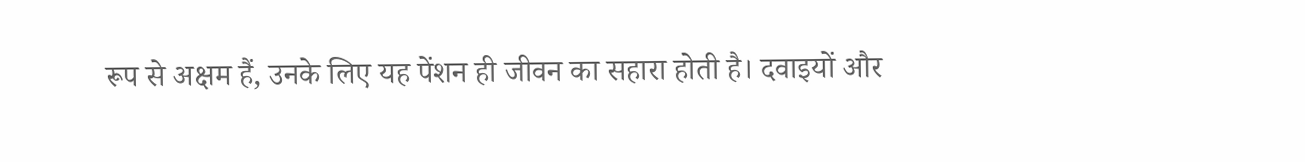रूप से अक्षम हैं, उनके लिए यह पेंशन ही जीवन का सहारा होती है। दवाइयों और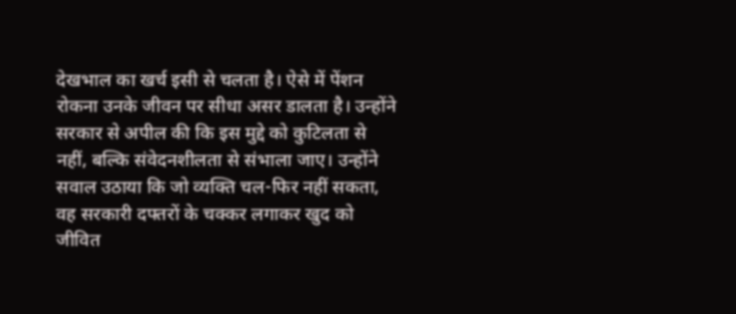देखभाल का खर्च इसी से चलता है। ऐसे में पेंशन रोकना उनके जीवन पर सीधा असर डालता है। उन्होंने सरकार से अपील की कि इस मुद्दे को कुटिलता से नहीं, बल्कि संवेदनशीलता से संभाला जाए। उन्होंने सवाल उठाया कि जो व्यक्ति चल-फिर नहीं सकता, वह सरकारी दफ्तरों के चक्कर लगाकर खुद को जीवित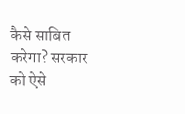कैसे साबित करेगा? सरकार को ऐसे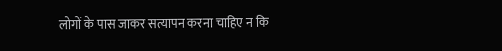लोगों के पास जाकर सत्यापन करना चाहिए न कि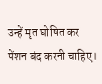उन्हें मृत घोषित कर पेंशन बंद करनी चाहिए।